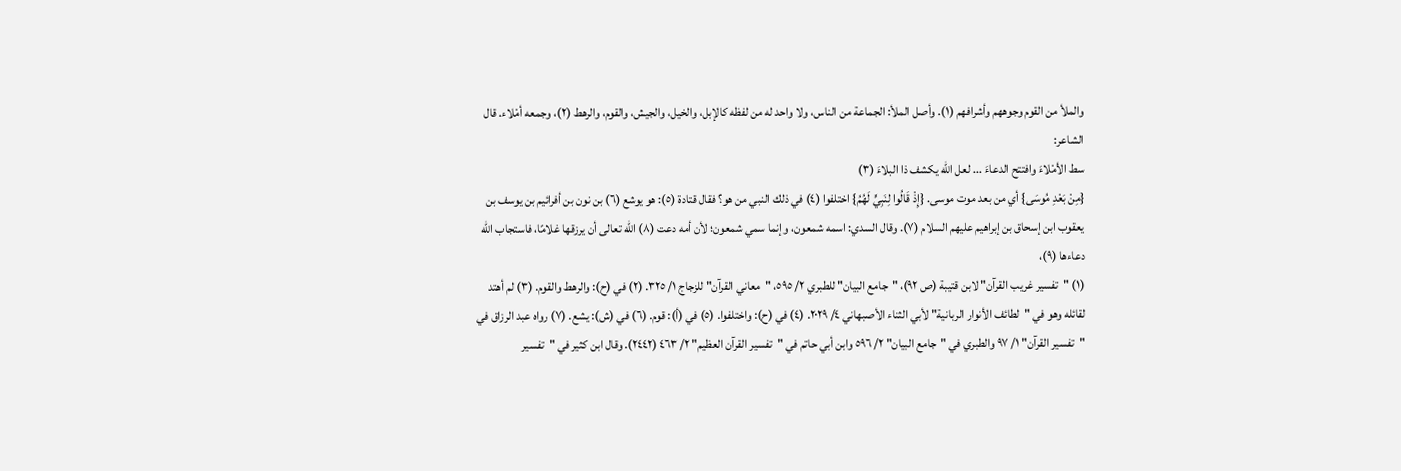والملأ من القوم وجوههم وأشرافهم (١). وأصل الملأ: الجماعة من الناس، ولا واحد له من لفظه كالإبل، والخيل، والجيش، والقوم، والرهط (٢)، وجمعه أمْلاء. قال الشاعر:
سط الأمْلاءَ وافتتح الدعاءَ ... لعل الله يكشف ذا البلاءَ (٣)
{مِنْ بَعْدِ مُوسَى} أي من بعد موت موسى. {إِذْ قَالُوا لِنَبِيٍّ لَهُمُ} اختلفوا (٤) في ذلك النبي من هو؟ فقال قتادة (٥): هو يوشع (٦) بن نون بن أفرائيم بن يوسف بن يعقوب ابن إسحاق بن إبراهيم عليهم السلام (٧). وقال السدي: اسمه شمعون، وإنما سمي شمعون؛ لأن أمه دعت (٨) الله تعالى أن يرزقها غلامًا، فاستجاب الله دعاءها (٩)،
(١) "تفسير غريب القرآن" لابن قتيبة (ص ٩٢)، "جامع البيان" للطبري ٢/ ٥٩٥، "معاني القرآن" للزجاج ١/ ٣٢٥. (٢) في (ح): والرهط والقوم. (٣) لم أهتد لقائله وهو في "لطائف الأنوار الربانية" لأبي الثناء الأصبهاني ٤/ ٢٠٢٩. (٤) في (ح): واختلفوا. (٥) في (أ): قوم. (٦) في (ش): يشع. (٧) رواه عبد الرزاق في "تفسير القرآن" ١/ ٩٧ والطبري في "جامع البيان" ٢/ ٥٩٦ وابن أبي حاتم في "تفسير القرآن العظيم" ٢/ ٤٦٣ (٢٤٤٢). وقال ابن كثير في "تفسير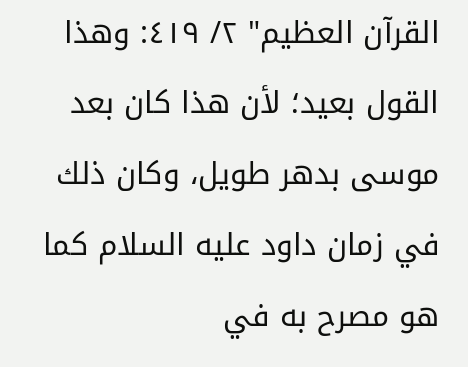القرآن العظيم" ٢/ ٤١٩: وهذا القول بعيد؛ لأن هذا كان بعد موسى بدهر طويل، وكان ذلك في زمان داود عليه السلام كما هو مصرح به في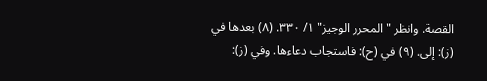القصة. وانظر "المحرر الوجيز" ١/ ٣٣٠. (٨) بعدها في (ز): إلى. (٩) في (ح): فاستجاب دعاءها. وفي (ز):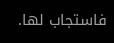فاستجاب لها.